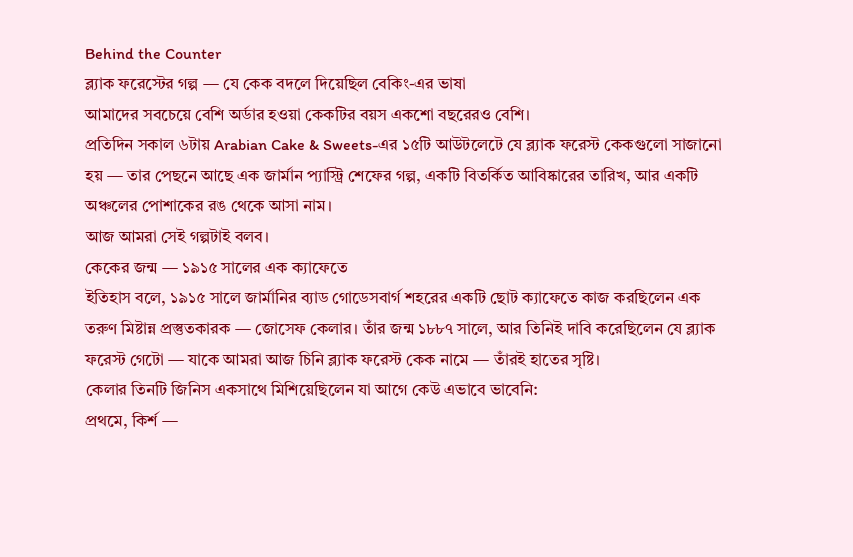Behind the Counter
ব্ল্যাক ফরেস্টের গল্প — যে কেক বদলে দিয়েছিল বেকিং-এর ভাষা
আমাদের সবচেয়ে বেশি অর্ডার হওয়া কেকটির বয়স একশো বছরেরও বেশি।
প্রতিদিন সকাল ৬টায় Arabian Cake & Sweets-এর ১৫টি আউটলেটে যে ব্ল্যাক ফরেস্ট কেকগুলো সাজানো হয় — তার পেছনে আছে এক জার্মান প্যাস্ট্রি শেফের গল্প, একটি বিতর্কিত আবিষ্কারের তারিখ, আর একটি অঞ্চলের পোশাকের রঙ থেকে আসা নাম।
আজ আমরা সেই গল্পটাই বলব।
কেকের জন্ম — ১৯১৫ সালের এক ক্যাফেতে
ইতিহাস বলে, ১৯১৫ সালে জার্মানির ব্যাড গোডেসবার্গ শহরের একটি ছোট ক্যাফেতে কাজ করছিলেন এক তরুণ মিষ্টান্ন প্রস্তুতকারক — জোসেফ কেলার। তাঁর জন্ম ১৮৮৭ সালে, আর তিনিই দাবি করেছিলেন যে ব্ল্যাক ফরেস্ট গেটো — যাকে আমরা আজ চিনি ব্ল্যাক ফরেস্ট কেক নামে — তাঁরই হাতের সৃষ্টি।
কেলার তিনটি জিনিস একসাথে মিশিয়েছিলেন যা আগে কেউ এভাবে ভাবেনি:
প্রথমে, কির্শ —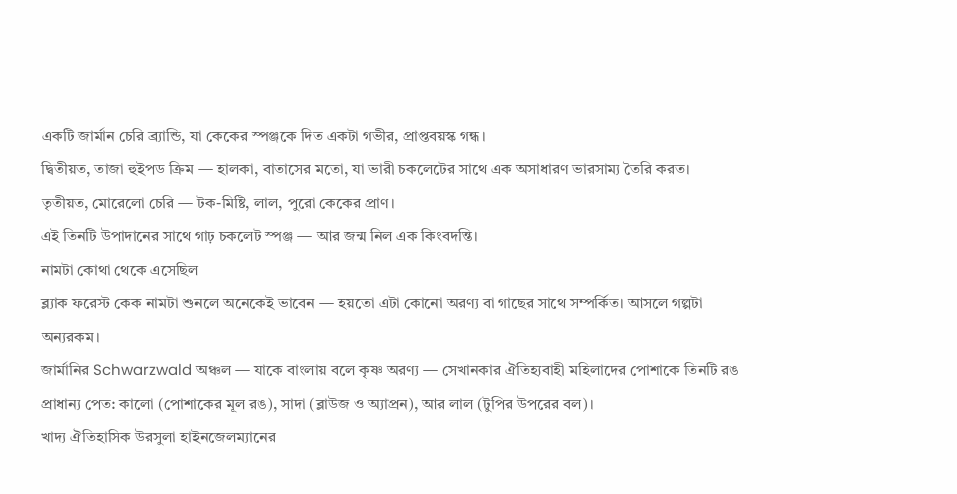একটি জার্মান চেরি ব্র্যান্ডি, যা কেকের স্পঞ্জকে দিত একটা গভীর, প্রাপ্তবয়স্ক গন্ধ।
দ্বিতীয়ত, তাজা হুইপড ক্রিম — হালকা, বাতাসের মতো, যা ভারী চকলেটের সাথে এক অসাধারণ ভারসাম্য তৈরি করত।
তৃতীয়ত, মোরেলো চেরি — টক-মিষ্টি, লাল, পুরো কেকের প্রাণ।
এই তিনটি উপাদানের সাথে গাঢ় চকলেট স্পঞ্জ — আর জন্ম নিল এক কিংবদন্তি।
নামটা কোথা থেকে এসেছিল
ব্ল্যাক ফরেস্ট কেক নামটা শুনলে অনেকেই ভাবেন — হয়তো এটা কোনো অরণ্য বা গাছের সাথে সম্পর্কিত। আসলে গল্পটা অন্যরকম।
জার্মানির Schwarzwald অঞ্চল — যাকে বাংলায় বলে কৃষ্ণ অরণ্য — সেখানকার ঐতিহ্যবাহী মহিলাদের পোশাকে তিনটি রঙ প্রাধান্য পেত: কালো (পোশাকের মূল রঙ), সাদা (ব্লাউজ ও অ্যাপ্রন), আর লাল (টুপির উপরের বল)।
খাদ্য ঐতিহাসিক উরসুলা হাইনজেলম্যানের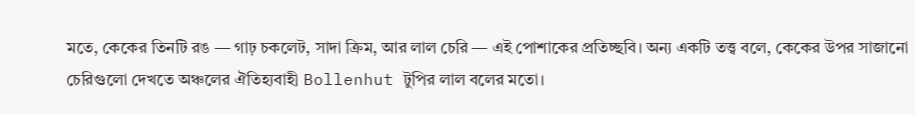মতে, কেকের তিনটি রঙ — গাঢ় চকলেট, সাদা ক্রিম, আর লাল চেরি — এই পোশাকের প্রতিচ্ছবি। অন্য একটি তত্ত্ব বলে, কেকের উপর সাজানো চেরিগুলো দেখতে অঞ্চলের ঐতিহ্যবাহী Bollenhut টুপির লাল বলের মতো।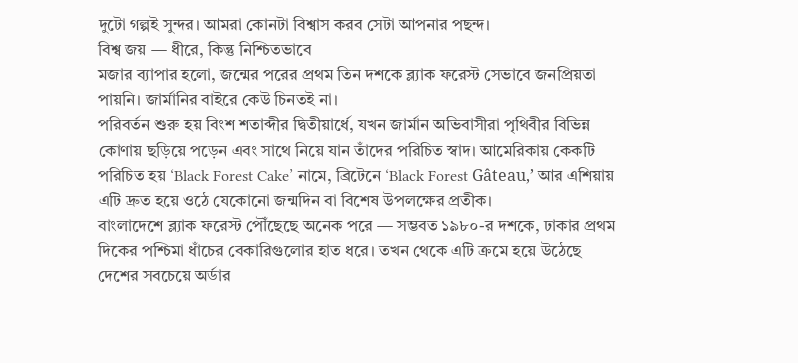দুটো গল্পই সুন্দর। আমরা কোনটা বিশ্বাস করব সেটা আপনার পছন্দ।
বিশ্ব জয় — ধীরে, কিন্তু নিশ্চিতভাবে
মজার ব্যাপার হলো, জন্মের পরের প্রথম তিন দশকে ব্ল্যাক ফরেস্ট সেভাবে জনপ্রিয়তা পায়নি। জার্মানির বাইরে কেউ চিনতই না।
পরিবর্তন শুরু হয় বিংশ শতাব্দীর দ্বিতীয়ার্ধে, যখন জার্মান অভিবাসীরা পৃথিবীর বিভিন্ন কোণায় ছড়িয়ে পড়েন এবং সাথে নিয়ে যান তাঁদের পরিচিত স্বাদ। আমেরিকায় কেকটি পরিচিত হয় ‘Black Forest Cake’ নামে, ব্রিটেনে ‘Black Forest Gâteau,’ আর এশিয়ায় এটি দ্রুত হয়ে ওঠে যেকোনো জন্মদিন বা বিশেষ উপলক্ষের প্রতীক।
বাংলাদেশে ব্ল্যাক ফরেস্ট পৌঁছেছে অনেক পরে — সম্ভবত ১৯৮০-র দশকে, ঢাকার প্রথম দিকের পশ্চিমা ধাঁচের বেকারিগুলোর হাত ধরে। তখন থেকে এটি ক্রমে হয়ে উঠেছে দেশের সবচেয়ে অর্ডার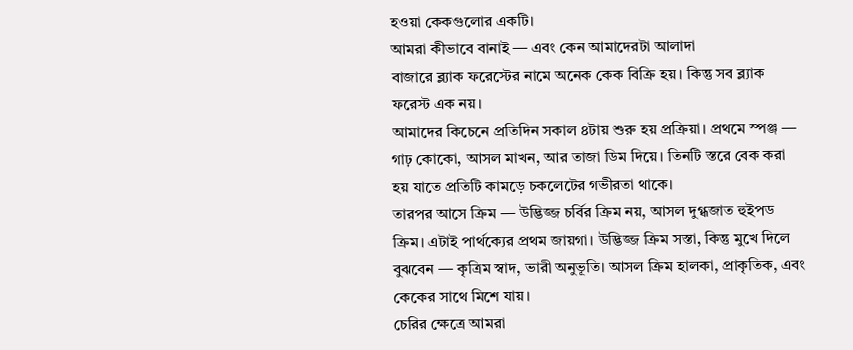হওয়া কেকগুলোর একটি।
আমরা কীভাবে বানাই — এবং কেন আমাদেরটা আলাদা
বাজারে ব্ল্যাক ফরেস্টের নামে অনেক কেক বিক্রি হয়। কিন্তু সব ব্ল্যাক ফরেস্ট এক নয়।
আমাদের কিচেনে প্রতিদিন সকাল ৪টায় শুরু হয় প্রক্রিয়া। প্রথমে স্পঞ্জ — গাঢ় কোকো, আসল মাখন, আর তাজা ডিম দিয়ে। তিনটি স্তরে বেক করা হয় যাতে প্রতিটি কামড়ে চকলেটের গভীরতা থাকে।
তারপর আসে ক্রিম — উদ্ভিজ্জ চর্বির ক্রিম নয়, আসল দুগ্ধজাত হুইপড ক্রিম। এটাই পার্থক্যের প্রথম জায়গা। উদ্ভিজ্জ ক্রিম সস্তা, কিন্তু মুখে দিলে বুঝবেন — কৃত্রিম স্বাদ, ভারী অনুভূতি। আসল ক্রিম হালকা, প্রাকৃতিক, এবং কেকের সাথে মিশে যায়।
চেরির ক্ষেত্রে আমরা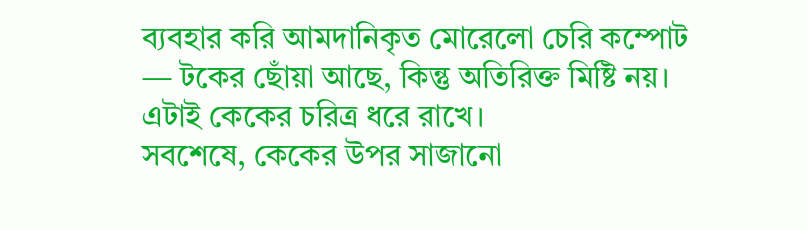ব্যবহার করি আমদানিকৃত মোরেলো চেরি কম্পোট — টকের ছোঁয়া আছে, কিন্তু অতিরিক্ত মিষ্টি নয়। এটাই কেকের চরিত্র ধরে রাখে।
সবশেষে, কেকের উপর সাজানো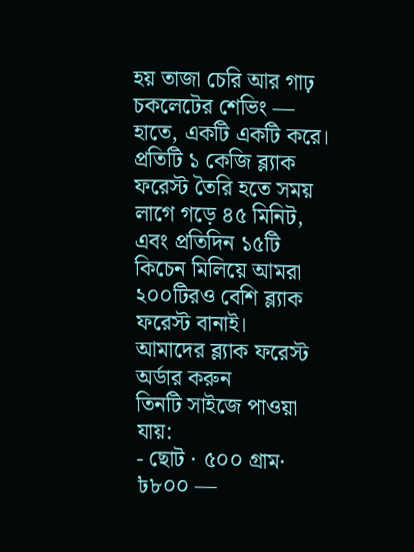হয় তাজা চেরি আর গাঢ় চকলেটের শেভিং — হাতে, একটি একটি করে।
প্রতিটি ১ কেজি ব্ল্যাক ফরেস্ট তৈরি হতে সময় লাগে গড়ে ৪৫ মিনিট, এবং প্রতিদিন ১৫টি কিচেন মিলিয়ে আমরা ২০০টিরও বেশি ব্ল্যাক ফরেস্ট বানাই।
আমাদের ব্ল্যাক ফরেস্ট অর্ডার করুন
তিনটি সাইজে পাওয়া যায়:
- ছোট · ৫০০ গ্রাম· ৳৮০০ —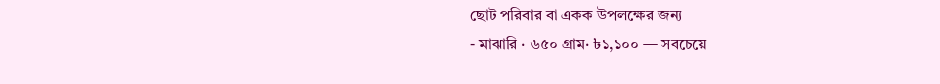ছোট পরিবার বা একক উপলক্ষের জন্য
- মাঝারি · ৬৫০ গ্রাম· ৳১,১০০ — সবচেয়ে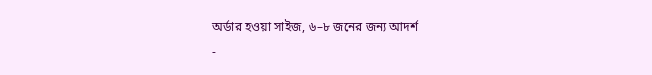অর্ডার হওয়া সাইজ, ৬–৮ জনের জন্য আদর্শ
-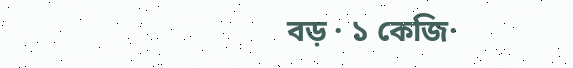বড় · ১ কেজি·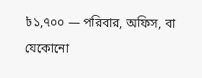৳১,৭০০ — পরিবার, অফিস, বা যেকোনো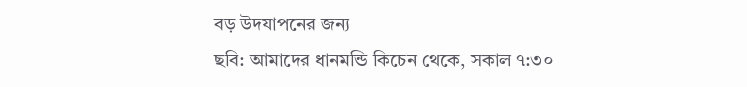বড় উদযাপনের জন্য
ছবি: আমাদের ধানমন্ডি কিচেন থেকে, সকাল ৭:৩০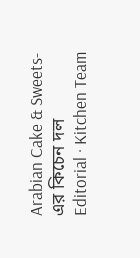Arabian Cake & Sweets-এর কিচেন দল
Editorial · Kitchen Team